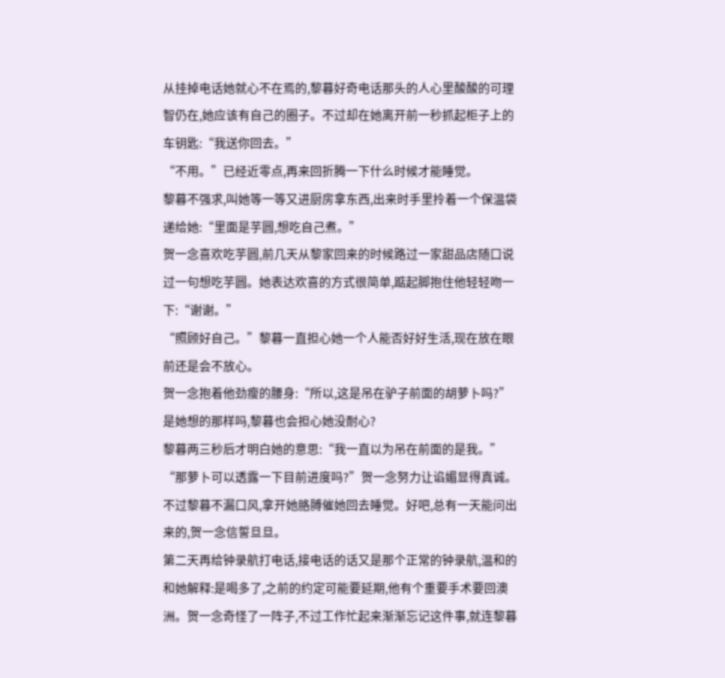从挂掉电话她就心不在焉的,黎暮好奇电话那头的人心里酸酸的可理智仍在,她应该有自己的圈子。不过却在她离开前一秒抓起柜子上的车钥匙:“我送你回去。”
“不用。”已经近零点,再来回折腾一下什么时候才能睡觉。
黎暮不强求,叫她等一等又进厨房拿东西,出来时手里拎着一个保温袋递给她:“里面是芋圆,想吃自己煮。”
贺一念喜欢吃芋圆,前几天从黎家回来的时候路过一家甜品店随口说过一句想吃芋圆。她表达欢喜的方式很简单,踮起脚抱住他轻轻吻一下:“谢谢。”
“照顾好自己。”黎暮一直担心她一个人能否好好生活,现在放在眼前还是会不放心。
贺一念抱着他劲瘦的腰身:“所以,这是吊在驴子前面的胡萝卜吗?”是她想的那样吗,黎暮也会担心她没耐心?
黎暮两三秒后才明白她的意思:“我一直以为吊在前面的是我。”
“那萝卜可以透露一下目前进度吗?”贺一念努力让谄媚显得真诚。
不过黎暮不漏口风,拿开她胳膊催她回去睡觉。好吧,总有一天能问出来的,贺一念信誓旦旦。
第二天再给钟录航打电话,接电话的话又是那个正常的钟录航,温和的和她解释:是喝多了,之前的约定可能要延期,他有个重要手术要回澳洲。贺一念奇怪了一阵子,不过工作忙起来渐渐忘记这件事,就连黎暮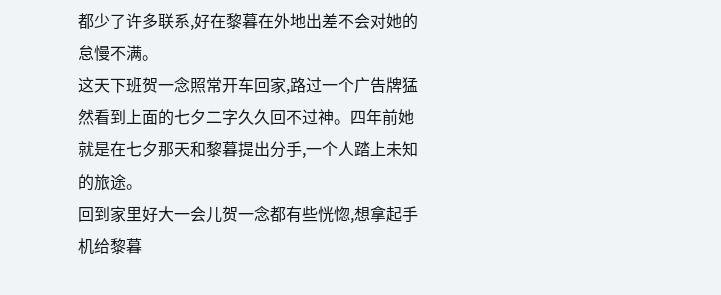都少了许多联系,好在黎暮在外地出差不会对她的怠慢不满。
这天下班贺一念照常开车回家,路过一个广告牌猛然看到上面的七夕二字久久回不过神。四年前她就是在七夕那天和黎暮提出分手,一个人踏上未知的旅途。
回到家里好大一会儿贺一念都有些恍惚,想拿起手机给黎暮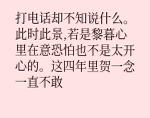打电话却不知说什么。此时此景,若是黎暮心里在意恐怕也不是太开心的。这四年里贺一念一直不敢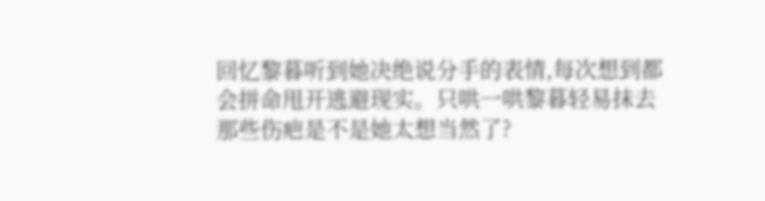回忆黎暮听到她决绝说分手的表情,每次想到都会拼命甩开逃避现实。只哄一哄黎暮轻易抹去那些伤疤是不是她太想当然了?